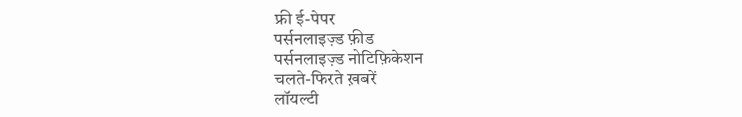फ्री ई-पेपर
पर्सनलाइज़्ड फ़ीड
पर्सनलाइज़्ड नोटिफ़िकेशन
चलते-फिरते ख़बरें
लॉयल्टी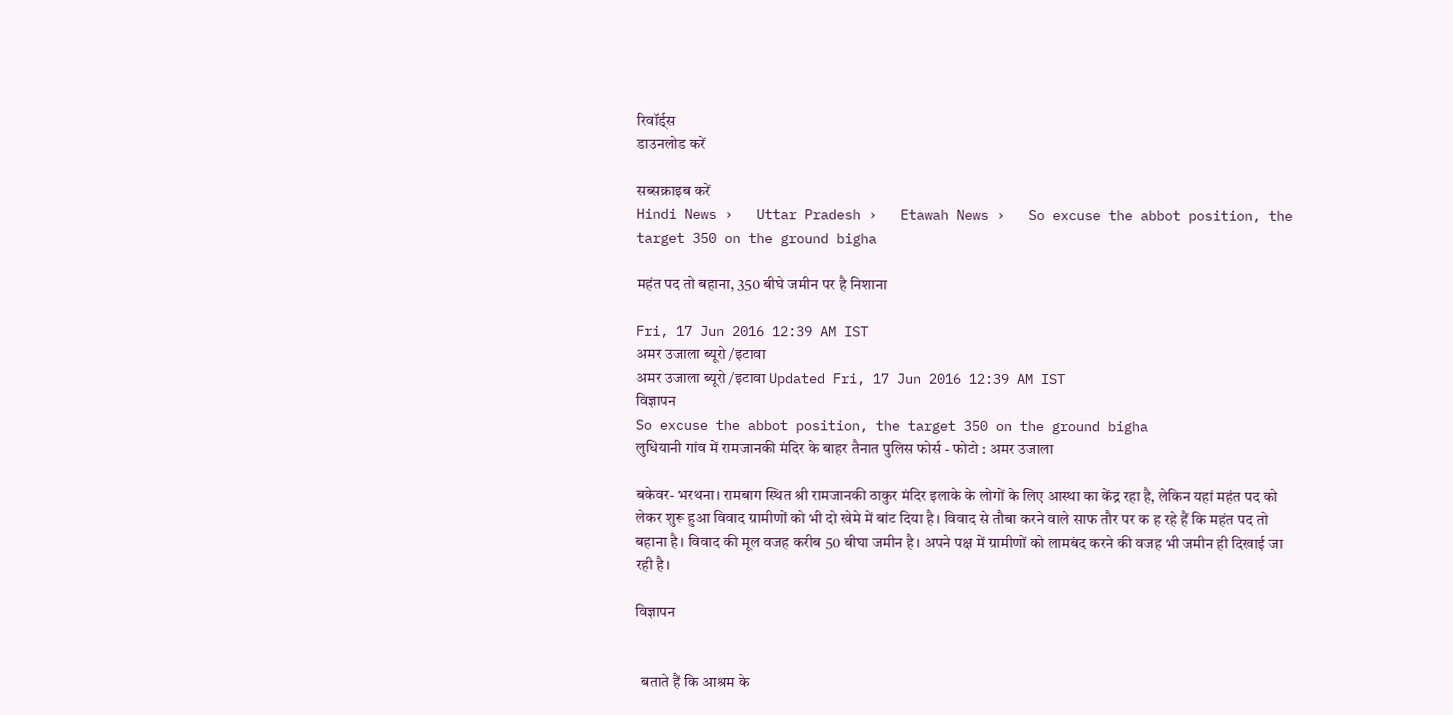रिवॉर्ड्स
डाउनलोड करें

सब्सक्राइब करें
Hindi News ›   Uttar Pradesh ›   Etawah News ›   So excuse the abbot position, the target 350 on the ground bigha

महंत पद तो बहाना, 350 बीघे जमीन पर है निशाना

Fri, 17 Jun 2016 12:39 AM IST
अमर उजाला ब्यूरो /इटावा
अमर उजाला ब्यूरो /इटावा Updated Fri, 17 Jun 2016 12:39 AM IST
विज्ञापन
So excuse the abbot position, the target 350 on the ground bigha
लुधियानी गांव में रामजानकी मंदिर के बाहर तैनात पुलिस फोर्स - फोटो : अमर उजाला

बकेवर- भरथना। रामबाग स्थित श्री रामजानकी ठाकुर मंदिर इलाके के लोगों के लिए आस्था का केंद्र रहा है, लेकिन यहां महंत पद को लेकर शुरू हुआ विवाद ग्रामीणों को भी दो खेमे में बांट दिया है। विवाद से तौबा करने वाले साफ तौर पर क ह रहे हैं कि महंत पद तो बहाना है। विवाद की मूल वजह करीब 50 बीघा जमीन है। अपने पक्ष में ग्रामीणों को लामबंद करने की वजह भी जमीन ही दिखाई जा रही है।

विज्ञापन


  बताते हैं कि आश्रम के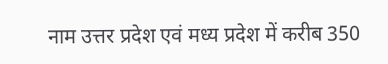नाम उत्तर प्रदेश एवं मध्य प्रदेश में करीब 350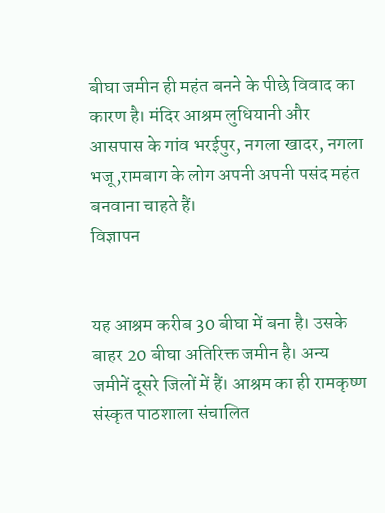बीघा जमीन ही महंत बनने के पीछे विवाद का कारण है। मंदिर आश्रम लुधियानी और  आसपास के गांव भरईपुर, नगला खादर, नगला भजू,रामबाग के लोग अपनी अपनी पसंद महंत बनवाना चाहते हैं।
विज्ञापन


यह आश्रम करीब 30 बीघा में बना है। उसके बाहर 20 बीघा अतिरिक्त जमीन है। अन्य जमीनें दूसरे जिलों में हैं। आश्रम का ही रामकृष्ण संस्कृत पाठशाला संचालित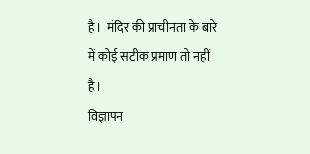है।  मंदिर की प्राचीनता के बारे में कोई सटीक प्रमाण तो नहीं है।
विज्ञापन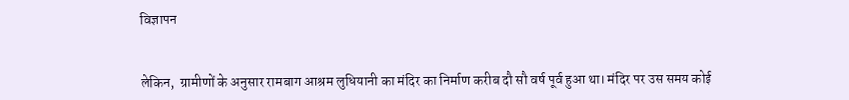विज्ञापन


लेकिन,  ग्रामीणों के अनुसार रामबाग आश्रम लुधियानी का मंदिर का निर्माण करीब दौ सौ वर्ष पूर्व हुआ था। मंदिर पर उस समय कोई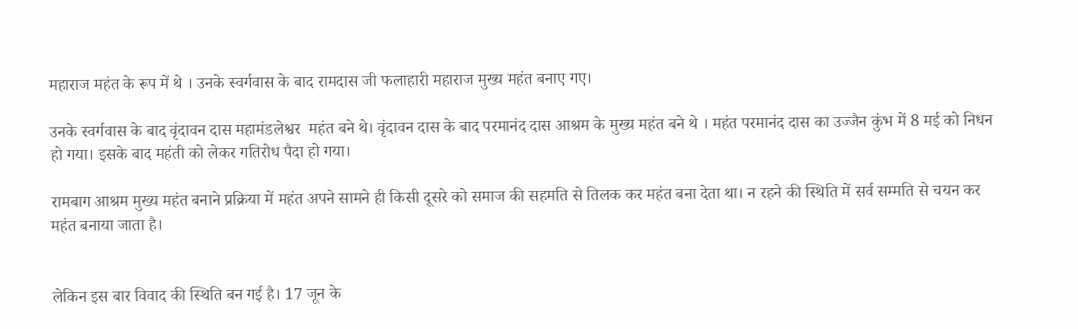महाराज महंत के रूप में थे । उनके स्वर्गवास के बाद रामदास जी फलाहारी महाराज मुख्य महंत बनाए गए।

उनके स्वर्गवास के बाद वृंदावन दास महामंडलेश्वर  महंत बने थे। वृंदावन दास के बाद परमानंद दास आश्रम के मुख्य महंत बने थे । महंत परमानंद दास का उज्जैन कुंभ में 8 मई को निधन हो गया। इसके बाद महंती को लेकर गतिरोध पैदा हो गया।

रामबाग आश्रम मुख्य महंत बनाने प्रक्रिया में महंत अपने सामने ही किसी दूसरे को समाज की सहमति से तिलक कर महंत बना देता था। न रहने की स्थिति में सर्व सम्मति से चयन कर महंत बनाया जाता है।


लेकिन इस बार विवाद की स्थिति बन गई है। 17 जून के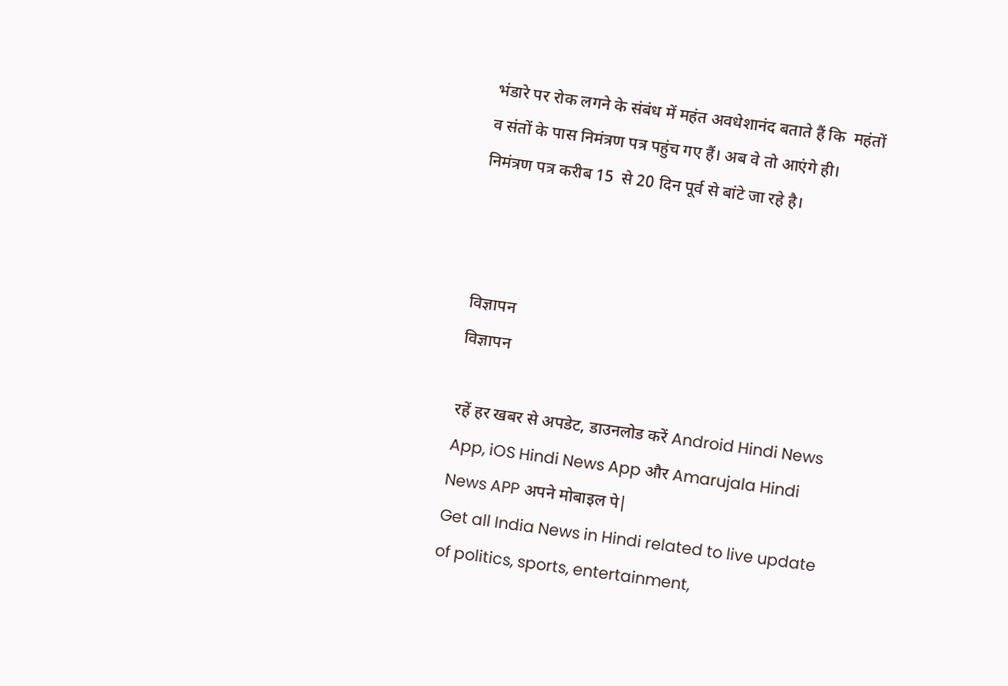भंडारे पर रोक लगने के संबंध में महंत अवधेशानंद बताते हैं कि  महंतों व संतों के पास निमंत्रण पत्र पहुंच गए हैं। अब वे तो आएंगे ही। निमंत्रण पत्र करीब 15  से 20 दिन पूर्व से बांटे जा रहे है।



विज्ञापन
विज्ञापन

रहें हर खबर से अपडेट, डाउनलोड करें Android Hindi News App, iOS Hindi News App और Amarujala Hindi News APP अपने मोबाइल पे|
Get all India News in Hindi related to live update of politics, sports, entertainment,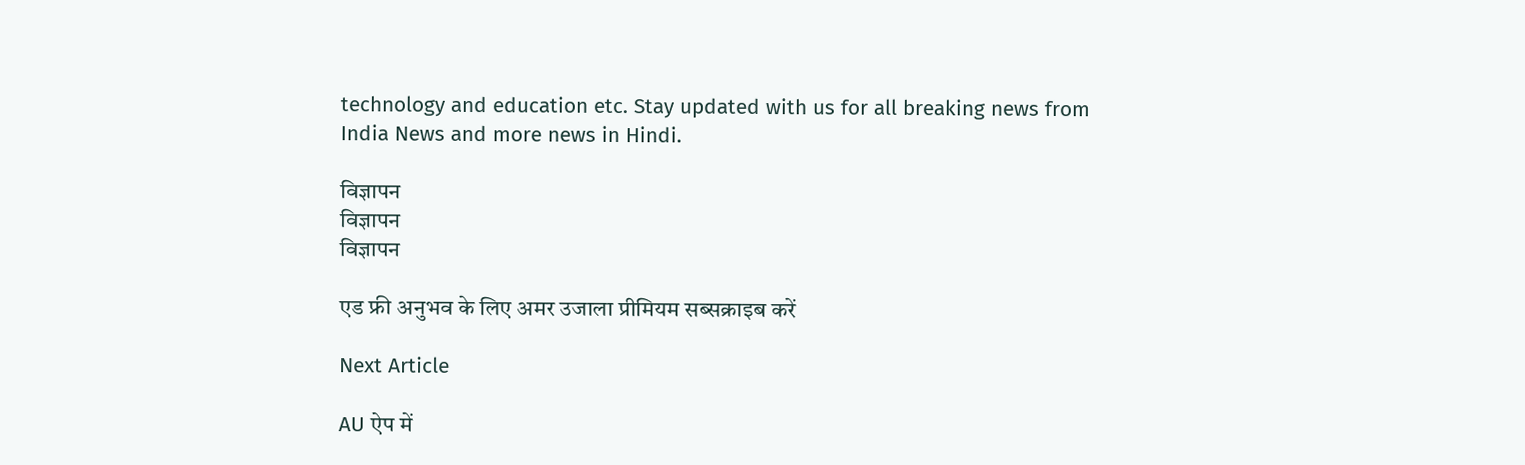technology and education etc. Stay updated with us for all breaking news from India News and more news in Hindi.

विज्ञापन
विज्ञापन
विज्ञापन

एड फ्री अनुभव के लिए अमर उजाला प्रीमियम सब्सक्राइब करें

Next Article

AU ऐप में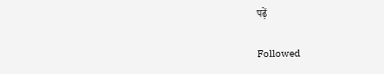पढ़ें

Followed